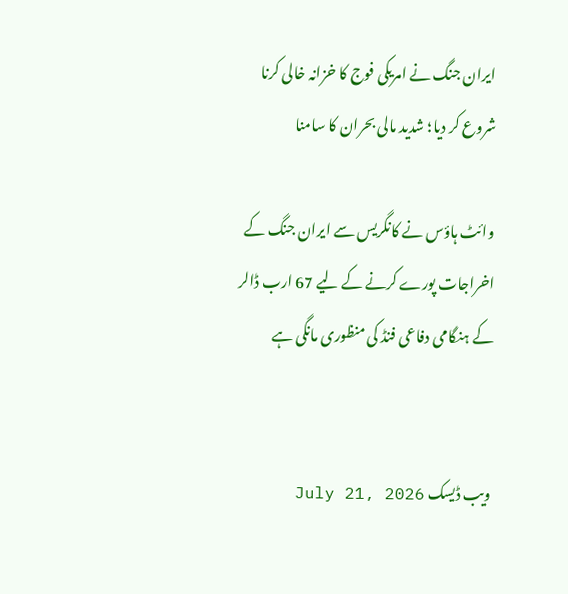ایران جنگ نے امریکی فوج کا خزانہ خالی کرنا شروع کر دیا؛ شدید مالی بحران کا سامنا

وائٹ ہاؤس نے کانگریس سے ایران جنگ کے اخراجات پورے کرنے کے لیے 67 ارب ڈالر کے ہنگامی دفاعی فنڈ کی منظوری مانگی ہے


ویب ڈیسک July 21, 2026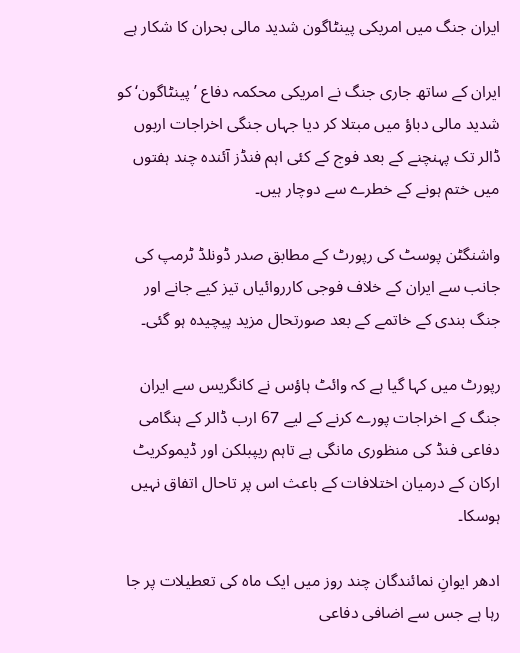ایران جنگ میں امریکی پینٹاگون شدید مالی بحران کا شکار ہے

ایران کے ساتھ جاری جنگ نے امریکی محکمہ دفاع ’پینٹاگون‘ کو شدید مالی دباؤ میں مبتلا کر دیا جہاں جنگی اخراجات اربوں ڈالر تک پہنچنے کے بعد فوج کے کئی اہم فنڈز آئندہ چند ہفتوں میں ختم ہونے کے خطرے سے دوچار ہیں۔

واشنگٹن پوسٹ کی رپورٹ کے مطابق صدر ڈونلڈ ٹرمپ کی جانب سے ایران کے خلاف فوجی کارروائیاں تیز کیے جانے اور جنگ بندی کے خاتمے کے بعد صورتحال مزید پیچیدہ ہو گئی۔

رپورٹ میں کہا گیا ہے کہ وائٹ ہاؤس نے کانگریس سے ایران جنگ کے اخراجات پورے کرنے کے لیے 67 ارب ڈالر کے ہنگامی دفاعی فنڈ کی منظوری مانگی ہے تاہم ریپبلکن اور ڈیموکریٹ ارکان کے درمیان اختلافات کے باعث اس پر تاحال اتفاق نہیں ہوسکا۔

ادھر ایوانِ نمائندگان چند روز میں ایک ماہ کی تعطیلات پر جا رہا ہے جس سے اضافی دفاعی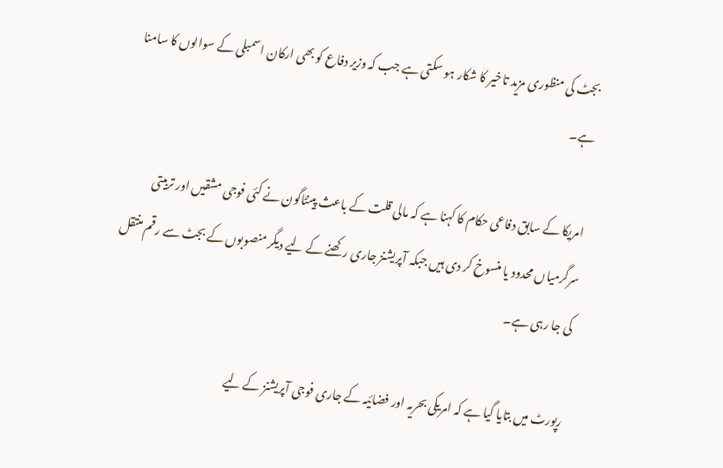بجٹ کی منظوری مزید تاخیر کا شکار ہو سکتی ہے جب کہ وزیر دفاع کو بھی ارکان اسمبلی کے سوالوں کا سامنا ہے۔

امریکا کے سابق دفاعی حکام کا کہنا ہے کہ مالی قلت کے باعث پینٹاگون نے کئی فوجی مشقیں اور تربیتی سرگرمیاں محدود یا منسوخ کر دی ہیں جبکہ آپریشنز جاری رکھنے کے لیے دیگر منصوبوں کے بجٹ سے رقم منتقل کی جا رہی ہے۔

رپورٹ میں بتایا گیا ہے کہ امریکی بحریہ اور فضائیہ کے جاری فوجی آپریشنز کے لیے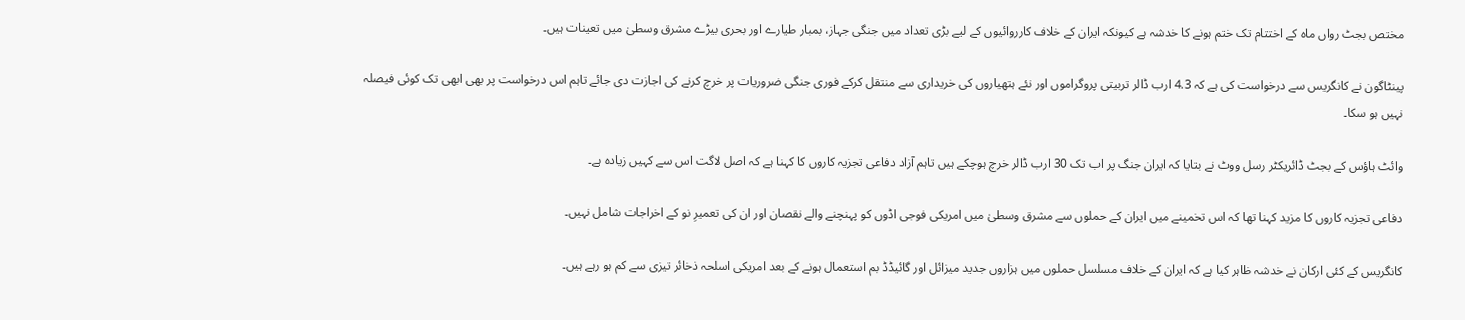مختص بجٹ رواں ماہ کے اختتام تک ختم ہونے کا خدشہ ہے کیونکہ ایران کے خلاف کارروائیوں کے لیے بڑی تعداد میں جنگی جہاز، بمبار طیارے اور بحری بیڑے مشرق وسطیٰ میں تعینات ہیں۔

پینٹاگون نے کانگریس سے درخواست کی ہے کہ 4.3 ارب ڈالر تربیتی پروگراموں اور نئے ہتھیاروں کی خریداری سے منتقل کرکے فوری جنگی ضروریات پر خرچ کرنے کی اجازت دی جائے تاہم اس درخواست پر بھی ابھی تک کوئی فیصلہ نہیں ہو سکا۔

وائٹ ہاؤس کے بجٹ ڈائریکٹر رسل ووٹ نے بتایا کہ ایران جنگ پر اب تک 30 ارب ڈالر خرچ ہوچکے ہیں تاہم آزاد دفاعی تجزیہ کاروں کا کہنا ہے کہ اصل لاگت اس سے کہیں زیادہ ہے۔

دفاعی تجزیہ کاروں کا مزید کہنا تھا کہ اس تخمینے میں ایران کے حملوں سے مشرق وسطیٰ میں امریکی فوجی اڈوں کو پہنچنے والے نقصان اور ان کی تعمیرِ نو کے اخراجات شامل نہیں۔

کانگریس کے کئی ارکان نے خدشہ ظاہر کیا ہے کہ ایران کے خلاف مسلسل حملوں میں ہزاروں جدید میزائل اور گائیڈڈ بم استعمال ہونے کے بعد امریکی اسلحہ ذخائر تیزی سے کم ہو رہے ہیں۔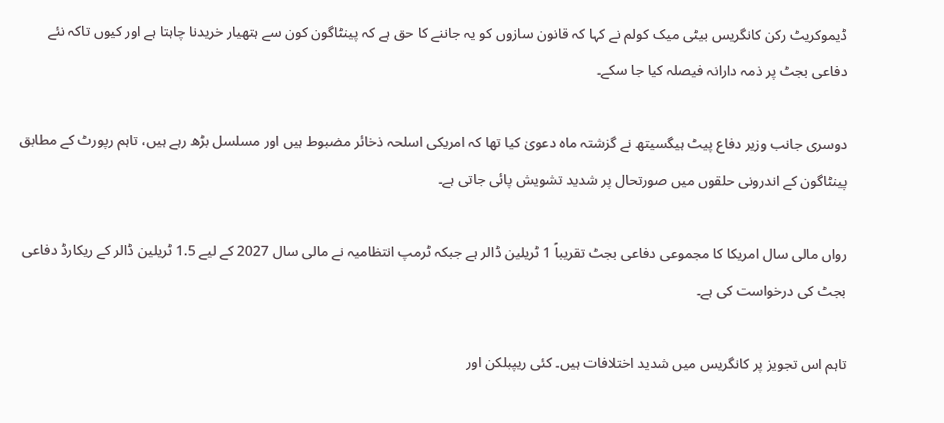ڈیموکریٹ رکن کانگریس بیٹی میک کولم نے کہا کہ قانون سازوں کو یہ جاننے کا حق ہے کہ پینٹاگون کون سے ہتھیار خریدنا چاہتا ہے اور کیوں تاکہ نئے دفاعی بجٹ پر ذمہ دارانہ فیصلہ کیا جا سکے۔

دوسری جانب وزیر دفاع پیٹ ہیگسیتھ نے گزشتہ ماہ دعویٰ کیا تھا کہ امریکی اسلحہ ذخائر مضبوط ہیں اور مسلسل بڑھ رہے ہیں، تاہم رپورٹ کے مطابق پینٹاگون کے اندرونی حلقوں میں صورتحال پر شدید تشویش پائی جاتی ہے۔

رواں مالی سال امریکا کا مجموعی دفاعی بجٹ تقریباً 1 ٹریلین ڈالر ہے جبکہ ٹرمپ انتظامیہ نے مالی سال 2027 کے لیے 1.5 ٹریلین ڈالر کے ریکارڈ دفاعی بجٹ کی درخواست کی ہے۔

تاہم اس تجویز پر کانگریس میں شدید اختلافات ہیں۔ کئی ریپبلکن اور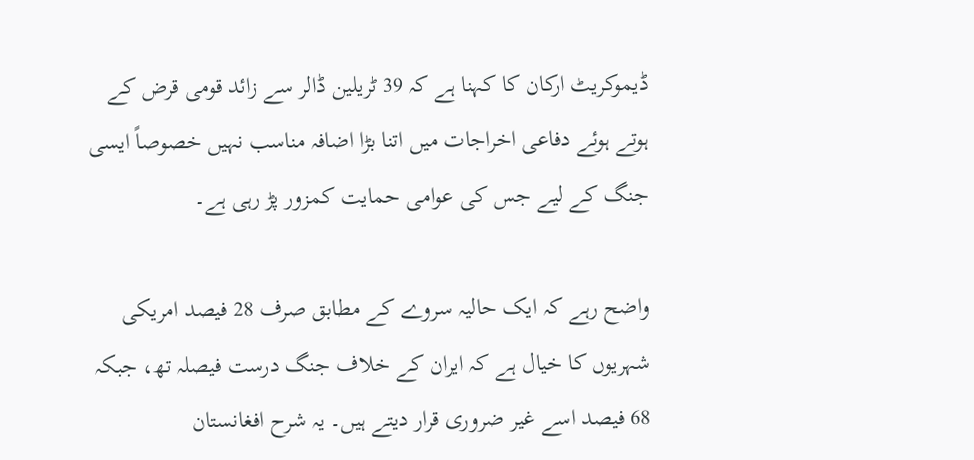ڈیموکریٹ ارکان کا کہنا ہے کہ 39 ٹریلین ڈالر سے زائد قومی قرض کے ہوتے ہوئے دفاعی اخراجات میں اتنا بڑا اضافہ مناسب نہیں خصوصاً ایسی جنگ کے لیے جس کی عوامی حمایت کمزور پڑ رہی ہے۔

واضح رہے کہ ایک حالیہ سروے کے مطابق صرف 28 فیصد امریکی شہریوں کا خیال ہے کہ ایران کے خلاف جنگ درست فیصلہ تھ، جبکہ 68 فیصد اسے غیر ضروری قرار دیتے ہیں۔ یہ شرح افغانستان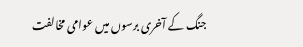جنگ کے آخری برسوں میں عوامی مخالفت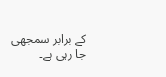کے برابر سمجھی جا رہی ہے۔